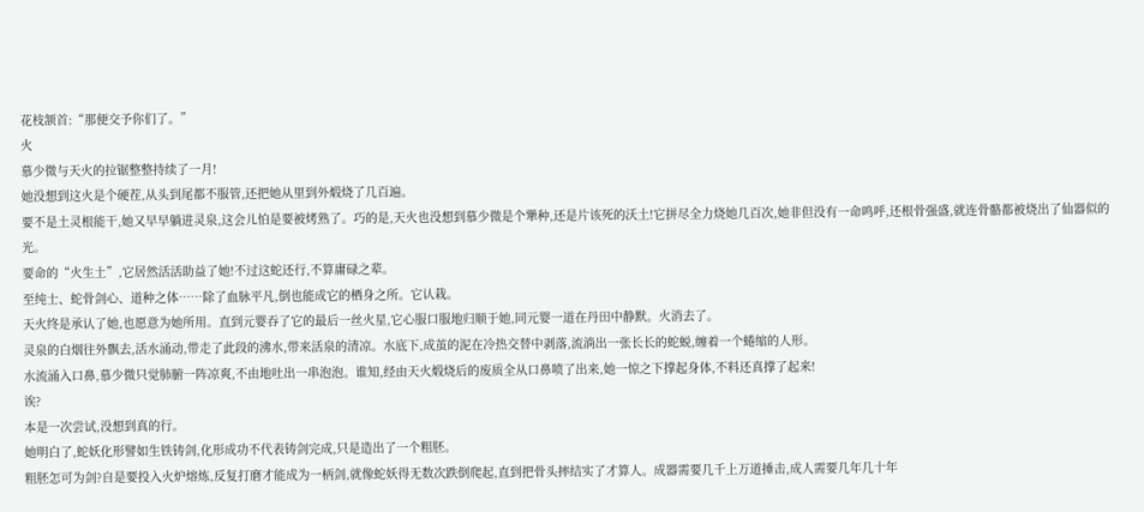花枝颔首:“那便交予你们了。”
火
慕少微与天火的拉锯整整持续了一月!
她没想到这火是个硬茬,从头到尾都不服管,还把她从里到外煅烧了几百遍。
要不是土灵根能干,她又早早躺进灵泉,这会儿怕是要被烤熟了。巧的是,天火也没想到慕少微是个犟种,还是片该死的沃土!它拼尽全力烧她几百次,她非但没有一命鸣呼,还根骨强盛,就连骨骼都被烧出了仙器似的光。
要命的“火生土”,它居然活活助益了她!不过这蛇还行,不算庸碌之辈。
至纯士、蛇骨剑心、道种之体……除了血脉平凡,倒也能成它的栖身之所。它认栽。
天火终是承认了她,也愿意为她所用。直到元婴吞了它的最后一丝火星,它心服口服地归顺于她,同元婴一道在丹田中静默。火消去了。
灵泉的白烟往外飘去,活水涌动,带走了此段的沸水,带来活泉的清凉。水底下,成茧的泥在冷热交替中剥落,流淌出一张长长的蛇蜕,缠着一个蜷缩的人形。
水流涌入口鼻,慕少微只觉肺腑一阵凉爽,不由地吐出一串泡泡。谁知,经由天火煅烧后的废质全从口鼻喷了出来,她一惊之下撑起身体,不料还真撑了起来!
诶?
本是一次尝试,没想到真的行。
她明白了,蛇妖化形譬如生铁铸剑,化形成功不代表铸剑完成,只是造出了一个粗胚。
粗胚怎可为剑?自是要投入火炉熔炼,反复打磨才能成为一柄剑,就像蛇妖得无数次跌倒爬起,直到把骨头摔结实了才算人。成器需要几千上万道捶击,成人需要几年几十年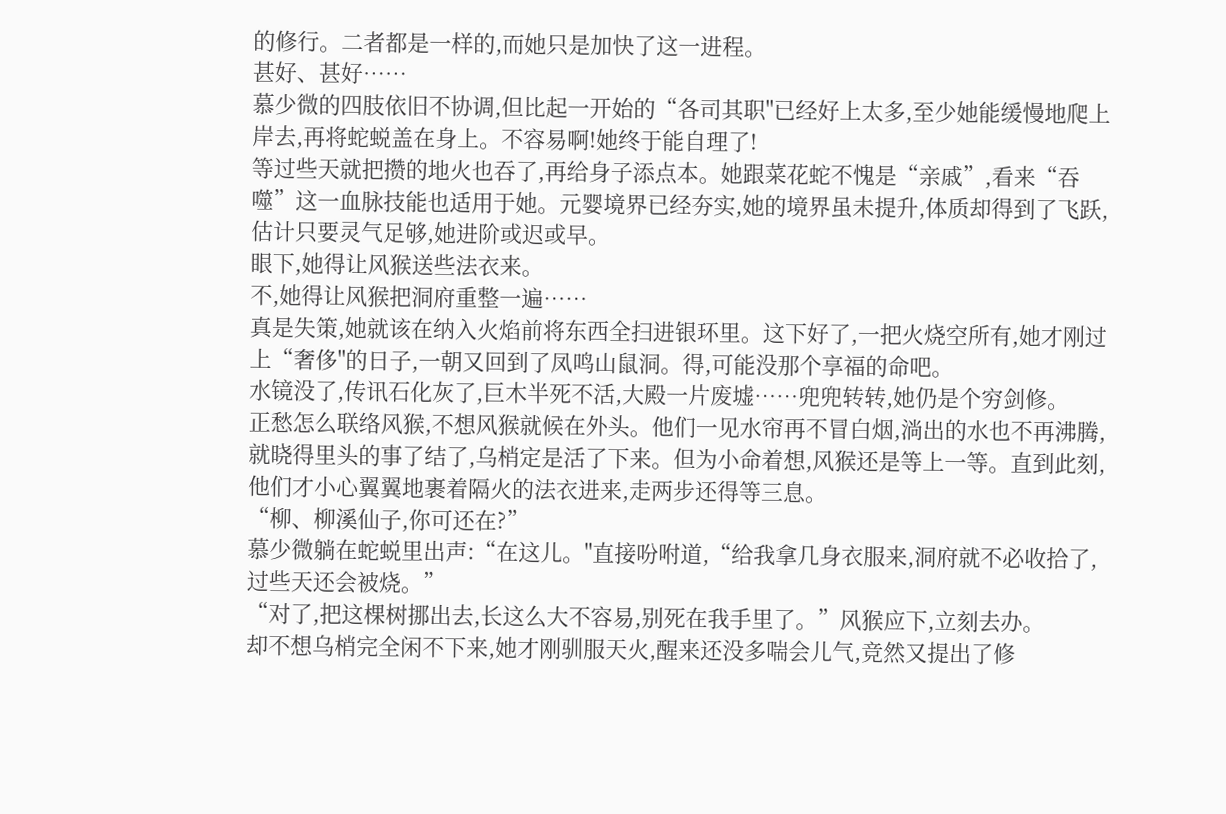的修行。二者都是一样的,而她只是加快了这一进程。
甚好、甚好……
慕少微的四肢依旧不协调,但比起一开始的“各司其职"已经好上太多,至少她能缓慢地爬上岸去,再将蛇蜕盖在身上。不容易啊!她终于能自理了!
等过些天就把攒的地火也吞了,再给身子添点本。她跟菜花蛇不愧是“亲戚”,看来“吞噬”这一血脉技能也适用于她。元婴境界已经夯实,她的境界虽未提升,体质却得到了飞跃,估计只要灵气足够,她进阶或迟或早。
眼下,她得让风猴送些法衣来。
不,她得让风猴把洞府重整一遍……
真是失策,她就该在纳入火焰前将东西全扫进银环里。这下好了,一把火烧空所有,她才刚过上“奢侈"的日子,一朝又回到了凤鸣山鼠洞。得,可能没那个享福的命吧。
水镜没了,传讯石化灰了,巨木半死不活,大殿一片废墟……兜兜转转,她仍是个穷剑修。
正愁怎么联络风猴,不想风猴就候在外头。他们一见水帘再不冒白烟,淌出的水也不再沸腾,就晓得里头的事了结了,乌梢定是活了下来。但为小命着想,风猴还是等上一等。直到此刻,他们才小心翼翼地裹着隔火的法衣进来,走两步还得等三息。
“柳、柳溪仙子,你可还在?”
慕少微躺在蛇蜕里出声:“在这儿。"直接吩咐道,“给我拿几身衣服来,洞府就不必收拾了,过些天还会被烧。”
“对了,把这棵树挪出去,长这么大不容易,别死在我手里了。”风猴应下,立刻去办。
却不想乌梢完全闲不下来,她才刚驯服天火,醒来还没多喘会儿气,竞然又提出了修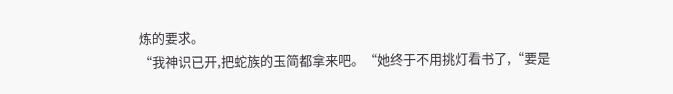炼的要求。
“我神识已开,把蛇族的玉简都拿来吧。“她终于不用挑灯看书了,“要是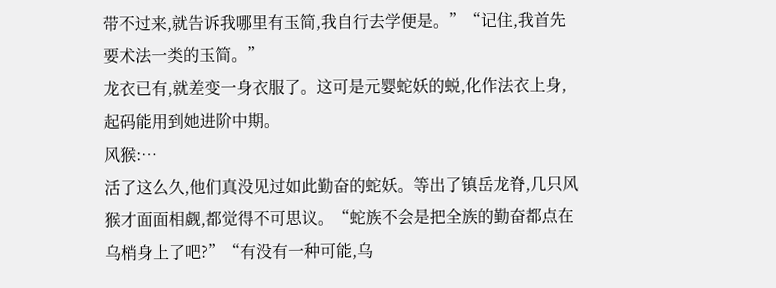带不过来,就告诉我哪里有玉简,我自行去学便是。”“记住,我首先要术法一类的玉简。”
龙衣已有,就差变一身衣服了。这可是元婴蛇妖的蜕,化作法衣上身,起码能用到她进阶中期。
风猴:…
活了这么久,他们真没见过如此勤奋的蛇妖。等出了镇岳龙脊,几只风猴才面面相觑,都觉得不可思议。“蛇族不会是把全族的勤奋都点在乌梢身上了吧?”“有没有一种可能,乌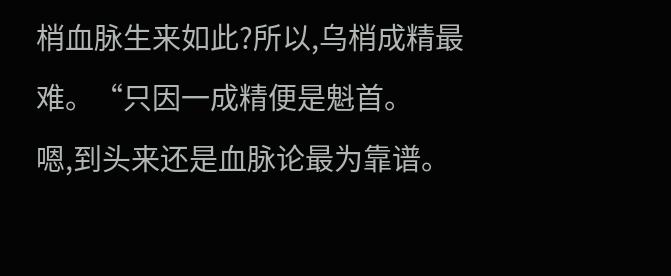梢血脉生来如此?所以,乌梢成精最难。“只因一成精便是魁首。
嗯,到头来还是血脉论最为靠谱。